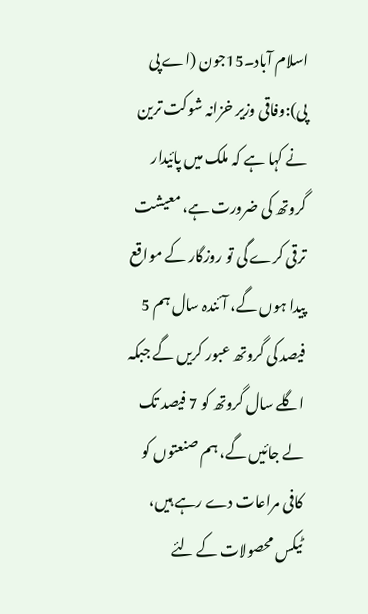اسلام آباد۔15جون (اے پی پی):وفاقی وزیر خزانہ شوکت ترین نے کہا ہے کہ ملک میں پائیدار گروتھ کی ضرورت ہے، معیشت ترقی کرے گی تو روزگار کے مواقع پیدا ہوں گے، آئندہ سال ہم 5 فیصد کی گروتھ عبور کریں گے جبکہ اگلے سال گروتھ کو 7 فیصد تک لے جائیں گے، ہم صنعتوں کو کافی مراعات دے رہے ہیں، ٹیکس محصولات کے لئے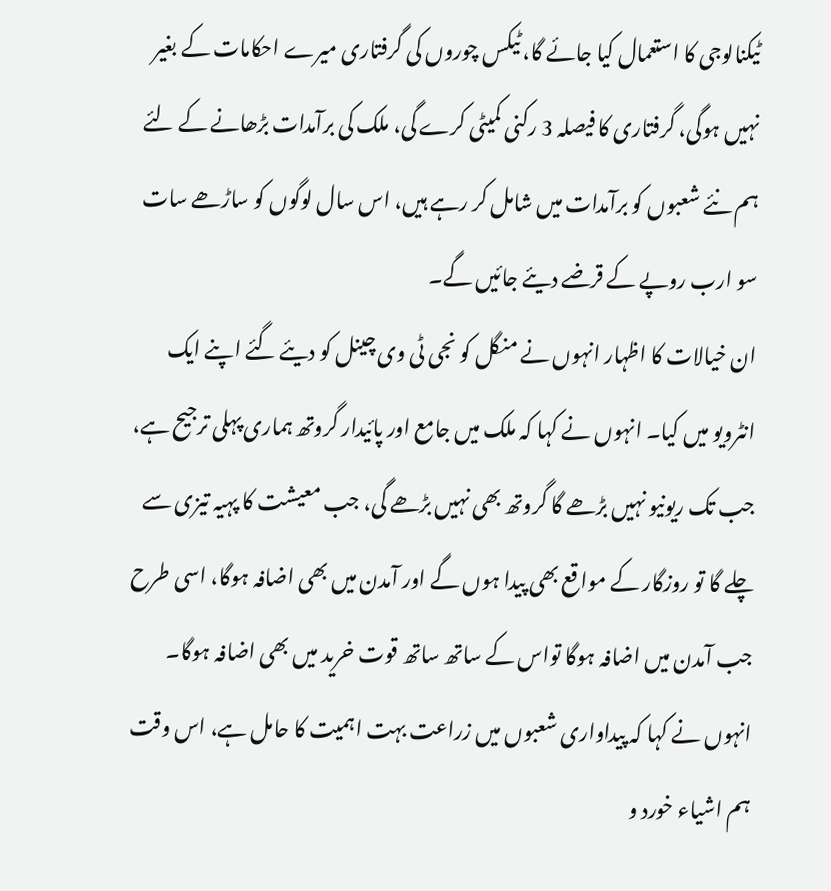ٹیکنالوجی کا استعمال کیا جائے گا، ٹیکس چوروں کی گرفتاری میرے احکامات کے بغیر نہیں ہوگی، گرفتاری کا فیصلہ 3 رکنی کمیٹی کرے گی، ملک کی برآمدات بڑھانے کے لئے ہم نئے شعبوں کو برآمدات میں شامل کر رہے ہیں، اس سال لوگوں کو ساڑھے سات سو ارب روپے کے قرضے دیئے جائیں گے۔
ان خیالات کا اظہار انہوں نے منگل کو نجی ٹی وی چینل کو دیئے گئے اپنے ایک انٹرویو میں کیا۔ انہوں نے کہا کہ ملک میں جامع اور پائیدار گروتھ ہماری پہلی ترجیح ہے، جب تک ریونیو نہیں بڑھے گا گروتھ بھی نہیں بڑھے گی، جب معیشت کا پہیہ تیزی سے چلے گا تو روزگار کے مواقع بھی پیدا ہوں گے اور آمدن میں بھی اضافہ ہوگا، اسی طرح جب آمدن میں اضافہ ہوگا تواس کے ساتھ ساتھ قوت خرید میں بھی اضافہ ہوگا۔ انہوں نے کہا کہ پیداواری شعبوں میں زراعت بہت اہمیت کا حامل ہے، اس وقت ہم اشیاء خورد و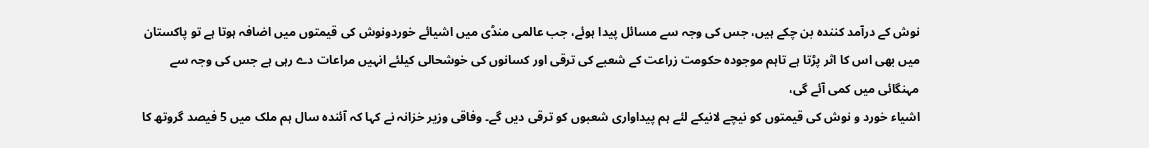نوش کے درآمد کنندہ بن چکے ہیں، جس کی وجہ سے مسائل پیدا ہوئے، جب عالمی منڈی میں اشیائے خوردونوش کی قیمتوں میں اضافہ ہوتا ہے تو پاکستان میں بھی اس کا اثر پڑتا ہے تاہم موجودہ حکومت زراعت کے شعبے کی ترقی اور کسانوں کی خوشحالی کیلئے انہیں مراعات دے رہی ہے جس کی وجہ سے مہنگائی میں کمی آئے گی،
اشیاء خورد و نوش کی قیمتوں کو نیچے لانیکے لئے ہم پیداواری شعبوں کو ترقی دیں گے۔ وفاقی وزیر خزانہ نے کہا کہ آئندہ سال ہم ملک میں 5 فیصد گروتھ کا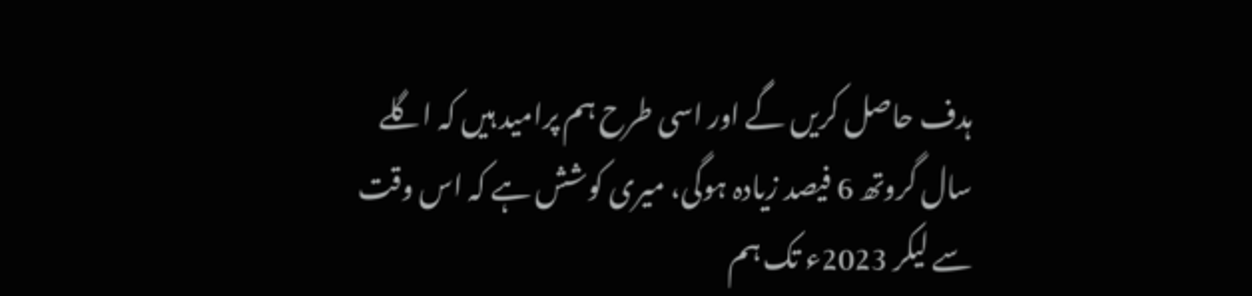ہدف حاصل کریں گے اور اسی طرح ہم پرامید ہیں کہ اگلے سال گروتھ 6 فیصد زیادہ ہوگی، میری کوشش ہے کہ اس وقت سے لیکر 2023ء تک ہم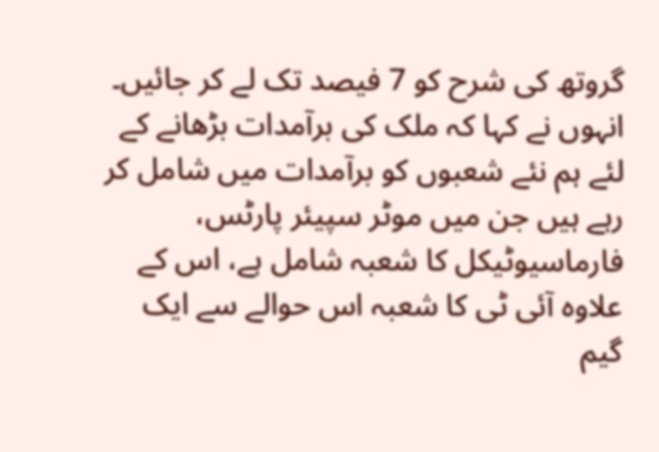گروتھ کی شرح کو 7 فیصد تک لے کر جائیں۔ انہوں نے کہا کہ ملک کی برآمدات بڑھانے کے لئے ہم نئے شعبوں کو برآمدات میں شامل کر رہے ہیں جن میں موٹر سپیئر پارٹس، فارماسیوٹیکل کا شعبہ شامل ہے، اس کے علاوہ آئی ٹی کا شعبہ اس حوالے سے ایک گیم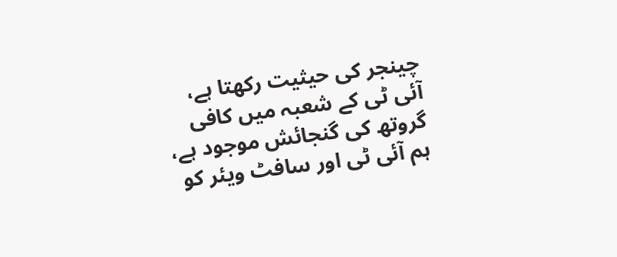چینجر کی حیثیت رکھتا ہے،
آئی ٹی کے شعبہ میں کافی گروتھ کی گنجائش موجود ہے، ہم آئی ٹی اور سافٹ ویئر کو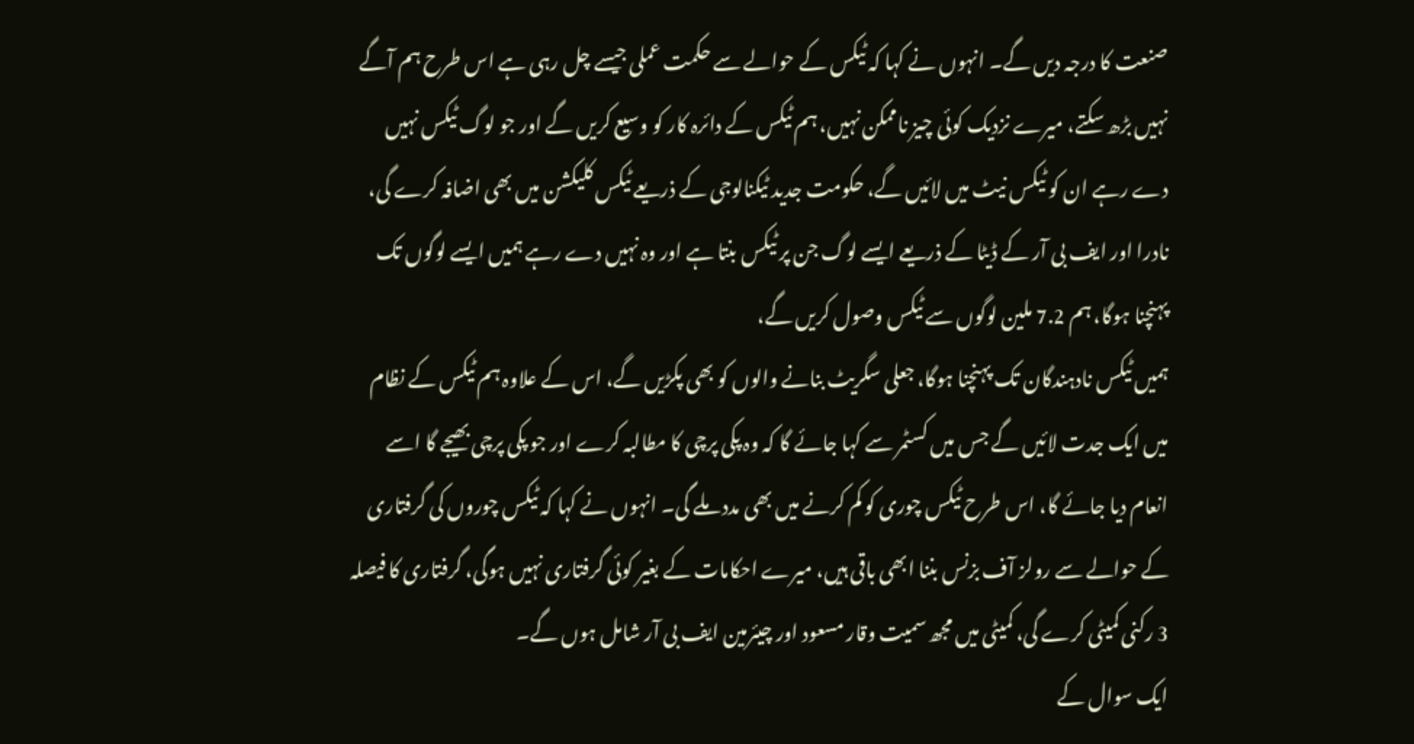صنعت کا درجہ دیں گے۔ انہوں نے کہا کہ ٹیکس کے حوالے سے حکمت عملی جیسے چل رہی ہے اس طرح ہم آگے نہیں بڑھ سکتے، میرے نزدیک کوئی چیز ناممکن نہیں، ہم ٹیکس کے دائرہ کار کو وسیع کریں گے اور جو لوگ ٹیکس نہیں دے رہے ان کو ٹیکس نیٹ میں لائیں گے، حکومت جدید ٹیکنالوجی کے ذریعے ٹیکس کلیکشن میں بھی اضافہ کرے گی، نادرا اور ایف بی آر کے ڈیٹا کے ذریعے ایسے لوگ جن پر ٹیکس بنتا ہے اور وہ نہیں دے رہے ہمیں ایسے لوگوں تک پہنچنا ہوگا، ہم 7.2 ملین لوگوں سے ٹیکس وصول کریں گے،
ہمیں ٹیکس نادہندگان تک پہنچنا ہوگا، جعلی سگریٹ بنانے والوں کو بھی پکڑیں گے، اس کے علاوہ ہم ٹیکس کے نظام میں ایک جدت لائیں گے جس میں کسٹمر سے کہا جائے گا کہ وہ پکی پرچی کا مطالبہ کرے اور جو پکی پرچی بھیجے گا اسے انعام دیا جائے گا، اس طرح ٹیکس چوری کو کم کرنے میں بھی مدد ملے گی۔ انہوں نے کہا کہ ٹیکس چوروں کی گرفتاری کے حوالے سے رولز آف بزنس بننا ابھی باقی ہیں، میرے احکامات کے بغیر کوئی گرفتاری نہیں ہوگی، گرفتاری کا فیصلہ 3 رکنی کمیٹی کرے گی، کمیٹی میں مجھ سمیت وقار مسعود اور چیئرمین ایف بی آر شامل ہوں گے۔
ایک سوال کے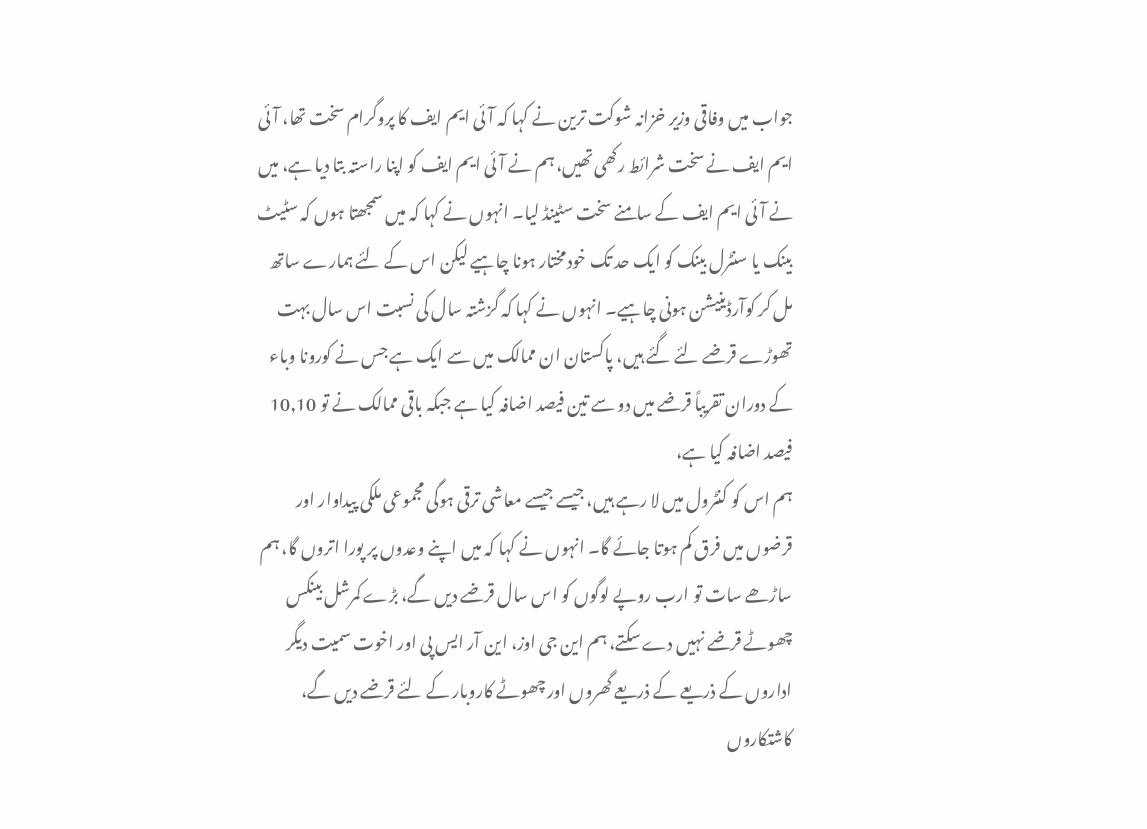جواب میں وفاقی وزیر خزانہ شوکت ترین نے کہا کہ آئی ایم ایف کا پروگرام سخت تھا، آئی ایم ایف نے سخت شرائط رکھی تھیں، ہم نے آئی ایم ایف کو اپنا راستہ بتا دیا ہے، میں نے آئی ایم ایف کے سامنے سخت سٹینڈ لیا۔ انہوں نے کہا کہ میں سمجھتا ہوں کہ سٹیٹ بینک یا سنٹرل بینک کو ایک حد تک خودمختار ہونا چاہیے لیکن اس کے لئے ہمارے ساتھ مل کر کوآرڈینیشن ہونی چاہیے۔ انہوں نے کہا کہ گزشتہ سال کی نسبت اس سال بہت تھوڑے قرضے لئے گئے ہیں، پاکستان ان ممالک میں سے ایک ہے جس نے کورونا وباء کے دوران تقریباً قرضے میں دو سے تین فیصد اضافہ کیا ہے جبکہ باقی ممالک نے تو 10,10 فیصد اضافہ کیا ہے،
ہم اس کو کنٹرول میں لا رہے ہیں، جیسے جیسے معاشی ترقی ہوگی مجموعی ملکی پیداوار اور قرضوں میں فرق کم ہوتا جائے گا۔ انہوں نے کہا کہ میں اپنے وعدوں پر پورا اتروں گا، ہم ساڑھے سات تو ارب روپے لوگوں کو اس سال قرضے دیں گے، بڑے کمرشل بینکس چھوٹے قرضے نہیں دے سکتے، ہم این جی اوز، این آر ایس پی اور اخوت سمیت دیگر اداروں کے ذریعے کے ذریعے گھروں اور چھوٹے کاروبار کے لئے قرضے دیں گے، کاشتکاروں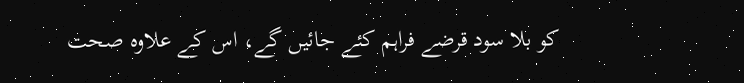کو بلا سود قرضے فراہم کئے جائیں گے، اس کے علاوہ صحت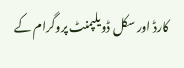کارڈ اور سکل ڈویلپمنٹ پروگرام کے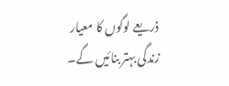ذریعے لوگوں کا معیار زندگی بہتر بنائیں گے۔